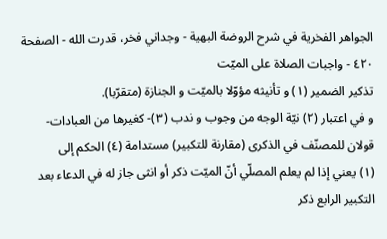الجواهر الفخرية في شرح الروضة البهية - وجداني فخر، قدرت الله - الصفحة ٤٢٠ - واجبات الصلاة على الميّت
تذكير الضمير (١) و تأنيثه مؤوّلا بالميّت و الجنازة (متقرّبا).
و في اعتبار (٢) نيّة الوجه من وجوب و ندب (٣)- كغيرها من العبادات- قولان للمصنّف في الذكرى (مقارنة للتكبير) مستدامة (٤) الحكم إلى
(١) يعني إذا لم يعلم المصلّي أنّ الميّت ذكر أو انثى جاز له في الدعاء بعد التكبير الرابع ذكر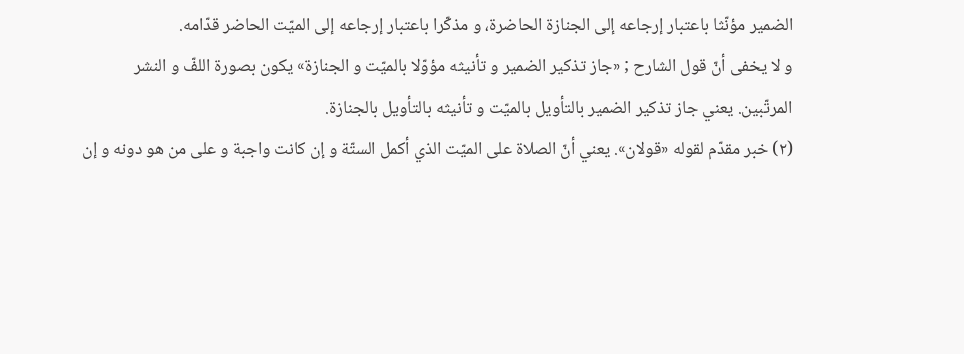الضمير مؤنّثا باعتبار إرجاعه إلى الجنازة الحاضرة، و مذكّرا باعتبار إرجاعه إلى الميّت الحاضر قدّامه.
و لا يخفى أنّ قول الشارح ; «جاز تذكير الضمير و تأنيثه مؤوّلا بالميّت و الجنازة» يكون بصورة اللفّ و النشر المرتّبين. يعني جاز تذكير الضمير بالتأويل بالميّت و تأنيثه بالتأويل بالجنازة.
(٢) خبر مقدّم لقوله «قولان». يعني أنّ الصلاة على الميّت الذي أكمل الستّة و إن كانت واجبة و على من هو دونه و إن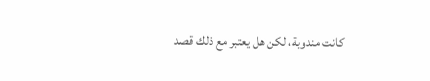كانت مندوبة، لكن هل يعتبر مع ذلك قصد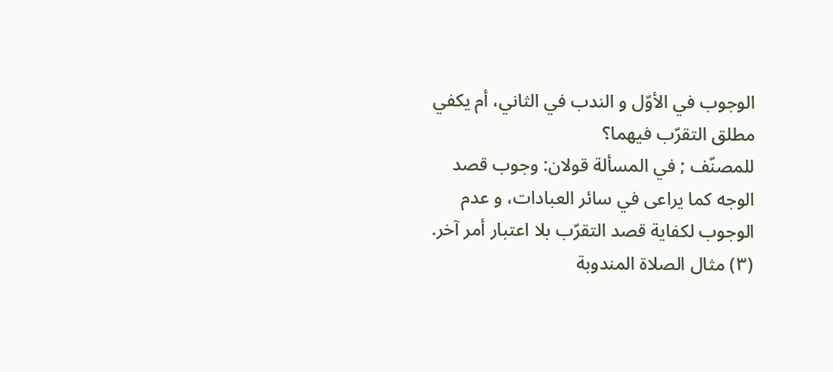الوجوب في الأوّل و الندب في الثاني، أم يكفي مطلق التقرّب فيهما؟
للمصنّف ; في المسألة قولان: وجوب قصد الوجه كما يراعى في سائر العبادات، و عدم الوجوب لكفاية قصد التقرّب بلا اعتبار أمر آخر.
(٣) مثال الصلاة المندوبة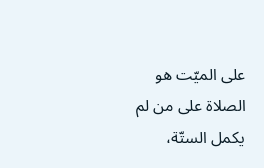على الميّت هو الصلاة على من لم يكمل الستّة،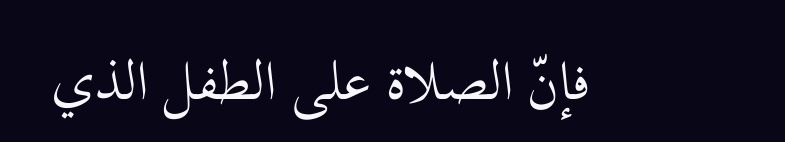فإنّ الصلاة على الطفل الذي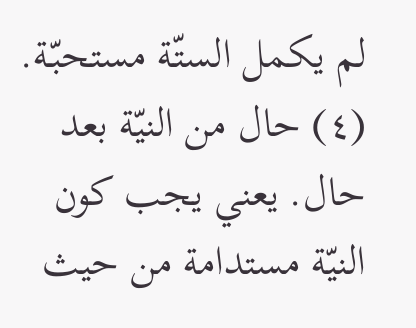لم يكمل الستّة مستحبّة.
(٤) حال من النيّة بعد حال. يعني يجب كون النيّة مستدامة من حيث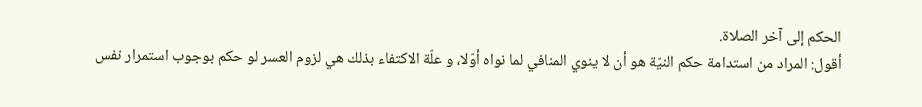الحكم إلى آخر الصلاة.
أقول: المراد من استدامة حكم النيّة هو أن لا ينوي المنافي لما نواه أوّلا، و علّة الاكتفاء بذلك هي لزوم العسر لو حكم بوجوب استمرار نفس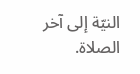النيّة إلى آخر الصلاة.